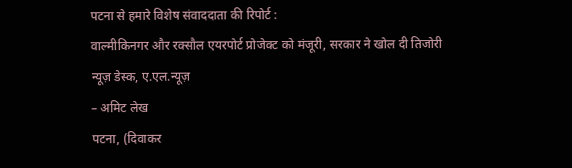पटना से हमारे विशेष संवाददाता की रिपोर्ट :
वाल्मीकिनगर और रक्सौल एयरपोर्ट प्रोजेक्ट को मंजूरी, सरकार ने खोल दी तिजोरी
न्यूज़ डेस्क, ए.एल.न्यूज़
– अमिट लेख
पटना, (दिवाकर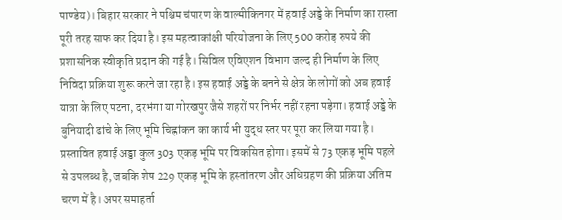पाण्डेय)। बिहार सरकार ने पश्चिम चंपारण के वाल्मीकिनगर में हवाई अड्डे के निर्माण का रास्ता पूरी तरह साफ कर दिया है। इस महत्वाकांक्षी परियोजना के लिए 500 करोड़ रुपये की प्रशासनिक स्वीकृति प्रदान की गई है। सिविल एविएशन विभाग जल्द ही निर्माण के लिए निविदा प्रक्रिया शुरू करने जा रहा है। इस हवाई अड्डे के बनने से क्षेत्र के लोगों को अब हवाई यात्रा के लिए पटना, दरभंगा या गोरखपुर जैसे शहरों पर निर्भर नहीं रहना पड़ेगा। हवाई अड्डे के बुनियादी ढांचे के लिए भूमि चिह्नांकन का कार्य भी युद्ध स्तर पर पूरा कर लिया गया है। प्रस्तावित हवाई अड्डा कुल 303 एकड़ भूमि पर विकसित होगा। इसमें से 73 एकड़ भूमि पहले से उपलब्ध है, जबकि शेष 229 एकड़ भूमि के हस्तांतरण और अधिग्रहण की प्रक्रिया अंतिम चरण में है। अपर समाहर्ता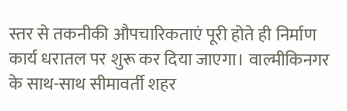स्तर से तकनीकी औपचारिकताएं पूरी होते ही निर्माण कार्य धरातल पर शुरू कर दिया जाएगा। वाल्मीकिनगर के साथ-साथ सीमावर्ती शहर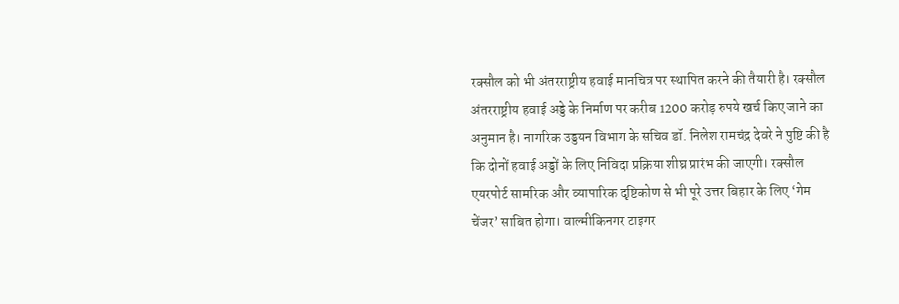रक्सौल को भी अंतरराष्ट्रीय हवाई मानचित्र पर स्थापित करने की तैयारी है। रक्सौल अंतरराष्ट्रीय हवाई अड्डे के निर्माण पर करीब 1200 करोड़ रुपये खर्च किए जाने का अनुमान है। नागरिक उड्डयन विभाग के सचिव डॉ. निलेश रामचंद्र देवरे ने पुष्टि की है कि दोनों हवाई अड्डों के लिए निविदा प्रक्रिया शीघ्र प्रारंभ की जाएगी। रक्सौल एयरपोर्ट सामरिक और व्यापारिक दृष्टिकोण से भी पूरे उत्तर बिहार के लिए ‘गेम चेंजर’ साबित होगा। वाल्मीकिनगर टाइगर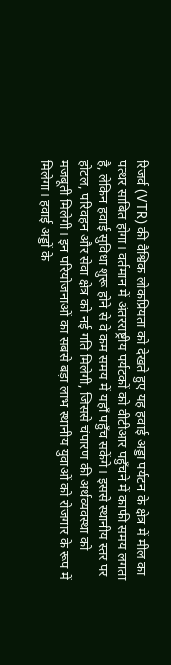रिजर्व (VTR) की वैश्विक लोकप्रियता को देखते हुए यह हवाई अड्डा पर्यटन के क्षेत्र में मील का पत्थर साबित होगा। वर्तमान में अंतरराष्ट्रीय पर्यटकों को वीटीआर पहुँचने में काफी समय लगता है, लेकिन हवाई सुविधा शुरू होने से वे कम समय में यहाँ पहुँच सकेंगे। इससे स्थानीय स्तर पर होटल, परिवहन और सेवा क्षेत्र को नई गति मिलेगी, जिससे चंपारण की अर्थव्यवस्था को मजबूती मिलेगी। इन परियोजनाओं का सबसे बड़ा लाभ स्थानीय युवाओं को रोजगार के रूप में मिलेगा। हवाई अड्डों के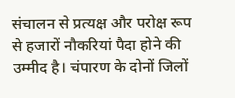संचालन से प्रत्यक्ष और परोक्ष रूप से हजारों नौकरियां पैदा होने की उम्मीद है। चंपारण के दोनों जिलों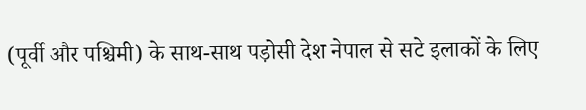(पूर्वी और पश्चिमी) के साथ-साथ पड़ोसी देश नेपाल से सटे इलाकों के लिए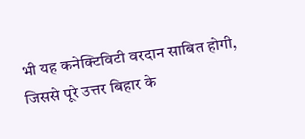भी यह कनेक्टिविटी वरदान साबित होगी, जिससे पूरे उत्तर बिहार के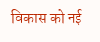विकास को नई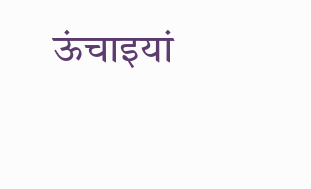ऊंचाइयां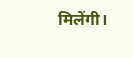मिलेंगी।